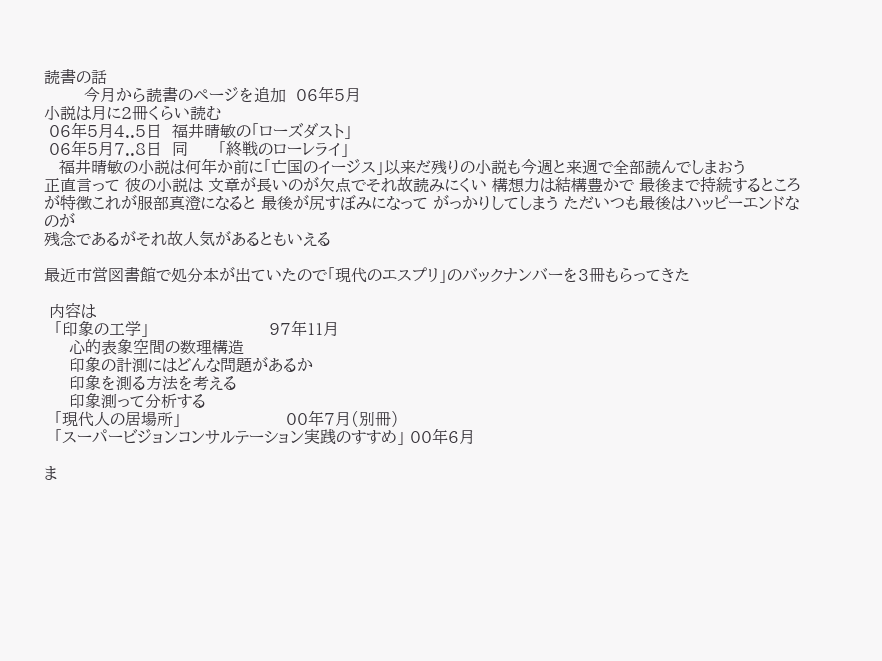読書の話
        今月から読書のページを追加  06年5月
小説は月に2冊くらい読む
 06年5月4..5日  福井晴敏の「ローズダスト」
 06年5月7..8日  同      「終戦のローレライ」
   福井晴敏の小説は何年か前に「亡国のイージス」以来だ残りの小説も今週と来週で全部読んでしまおう
正直言って 彼の小説は 文章が長いのが欠点でそれ故読みにくい 構想力は結構豊かで 最後まで持続するところが特徴これが服部真澄になると 最後が尻すぼみになって がっかりしてしまう ただいつも最後はハッピーエンドなのが
残念であるがそれ故人気があるともいえる

最近市営図書館で処分本が出ていたので「現代のエスプリ」のバックナンバーを3冊もらってきた

 内容は
  「印象の工学」                        97年11月
     心的表象空間の数理構造
     印象の計測にはどんな問題があるか
     印象を測る方法を考える
     印象測って分析する
  「現代人の居場所」                     00年7月(別冊)
  「スーパービジョンコンサルテーション実践のすすめ」 00年6月

ま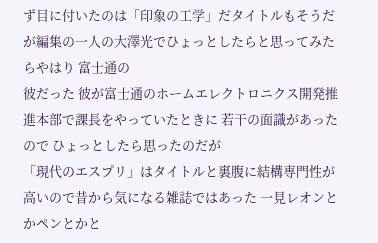ず目に付いたのは「印象の工学」だタイトルもそうだが編集の一人の大澤光でひょっとしたらと思ってみたらやはり 富士通の
彼だった 彼が富士通のホームエレクトロニクス開発推進本部で課長をやっていたときに 若干の面識があったので ひょっとしたら思ったのだが
「現代のエスプリ」はタイトルと裏腹に結構専門性が高いので昔から気になる雑誌ではあった 一見レオンとかペンとかと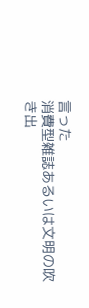言った
消費型雑誌あるいは文明の吹き出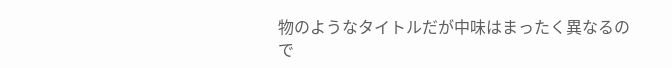物のようなタイトルだが中味はまったく異なるので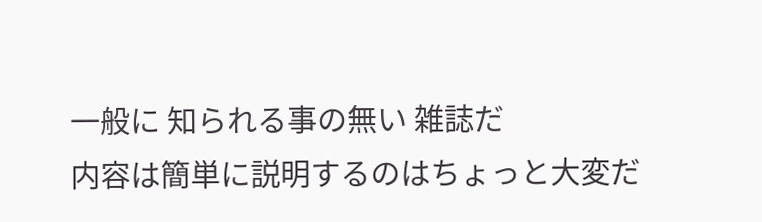一般に 知られる事の無い 雑誌だ
内容は簡単に説明するのはちょっと大変だ